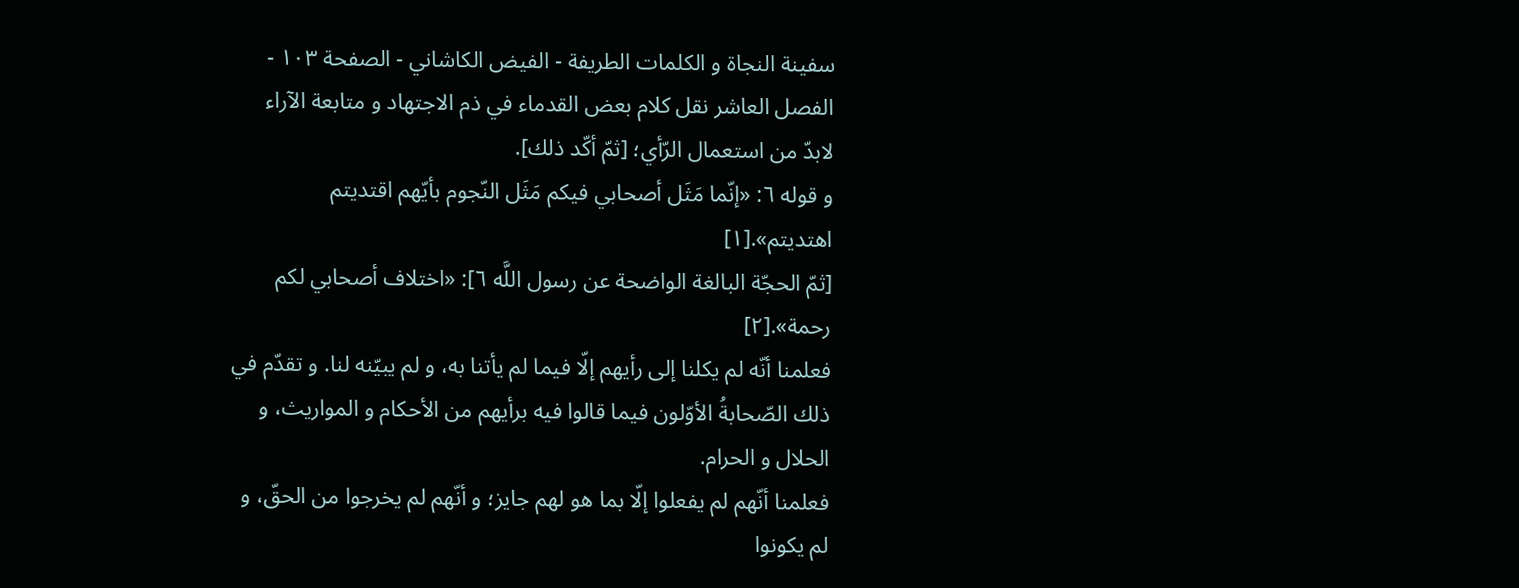سفينة النجاة و الكلمات الطريفة - الفيض الكاشاني - الصفحة ١٠٣ - الفصل العاشر نقل كلام بعض القدماء في ذم الاجتهاد و متابعة الآراء
لابدّ من استعمال الرّأي؛ [ثمّ أكّد ذلك].
و قوله ٦: «إنّما مَثَل أصحابي فيكم مَثَل النّجوم بأيّهم اقتديتم اهتديتم».[١]
[ثمّ الحجّة البالغة الواضحة عن رسول اللَّه ٦]: «اختلاف أصحابي لكم رحمة».[٢]
فعلمنا أنّه لم يكلنا إلى رأيهم إلّا فيما لم يأتنا به، و لم يبيّنه لنا. و تقدّم في ذلك الصّحابةُ الأوّلون فيما قالوا فيه برأيهم من الأحكام و المواريث، و الحلال و الحرام.
فعلمنا أنّهم لم يفعلوا إلّا بما هو لهم جايز؛ و أنّهم لم يخرجوا من الحقّ، و لم يكونوا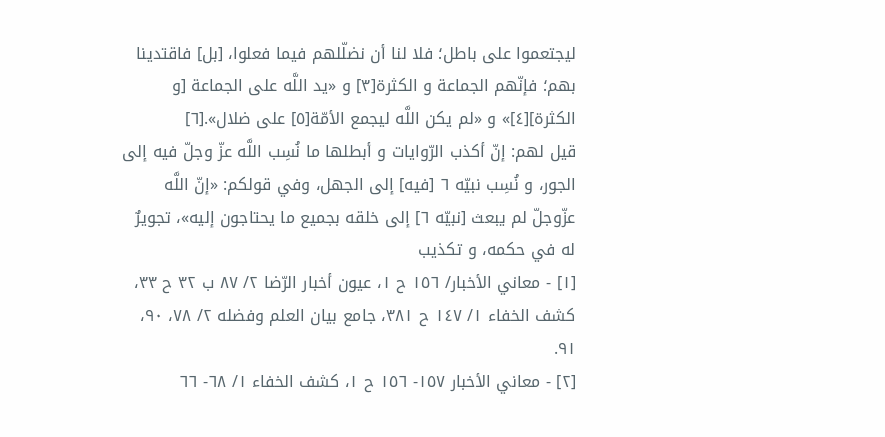ليجتعموا على باطل؛ فلا لنا أن نضلّلهم فيما فعلوا، [بل] فاقتدينا بهم؛ فإنّهم الجماعة و الكثرة[٣] و «يد اللَّه على الجماعة [و الكثرة][٤]» و «لم يكن اللَّه ليجمع الأمّة[٥] على ضلال».[٦]
قيل لهم: إنّ أكذب الرّوايات و أبطلها ما نُسِب اللَّه عزّ وجلّ فيه إلى الجور، و نُسِب نبيّه ٦ [فيه] إلى الجهل، وفي قولكم: «إنّ اللَّه عزّوجلّ لم يبعث [نبيّه ٦] إلى خلقه بجميع ما يحتاجون إليه»، تجويرٌ له في حكمه، و تكذيب
[١] - معاني الأخبار/ ١٥٦ ح ١، عيون أخبار الرّضا ٢/ ٨٧ ب ٣٢ ح ٣٣، كشف الخفاء ١/ ١٤٧ ح ٣٨١، جامع بيان العلم وفضله ٢/ ٧٨، ٩٠، ٩١.
[٢] - معاني الأخبار ١٥٧- ١٥٦ ح ١، كشف الخفاء ١/ ٦٨- ٦٦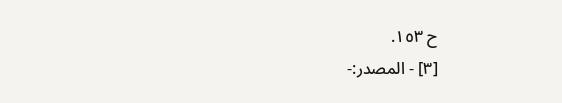ح ١٥٣.
[٣] - المصدر:-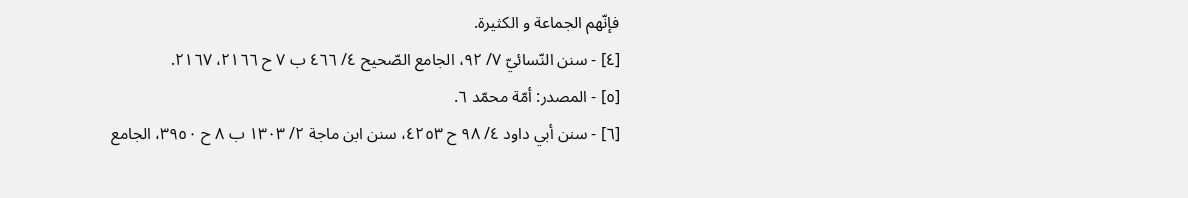فإنّهم الجماعة و الكثيرة.
[٤] - سنن النّسائيّ ٧/ ٩٢، الجامع الصّحيح ٤/ ٤٦٦ ب ٧ ح ٢١٦٦، ٢١٦٧.
[٥] - المصدر: أمّة محمّد ٦.
[٦] - سنن أبي داود ٤/ ٩٨ ح ٤٢٥٣، سنن ابن ماجة ٢/ ١٣٠٣ ب ٨ ح ٣٩٥٠، الجامع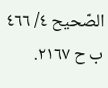الصّحيح ٤/ ٤٦٦ ب ح ٢١٦٧.